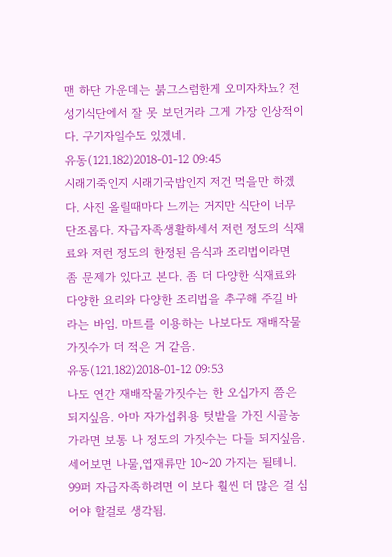맨 하단 가운데는 붉그스럼한게 오미자차뇨? 전성기식단에서 잘 못 보던거라 그게 가장 인상적이다. 구기자일수도 있겠네.
유동(121.182)2018-01-12 09:45
시래기죽인지 시래기국밥인지 저건 먹을만 하겠다. 사진 올릴때마다 느끼는 거지만 식단이 너무 단조롭다. 자급자족생활하세서 저런 정도의 식재료와 저런 정도의 한정된 음식과 조리법이라면 좀 문제가 있다고 본다. 좀 더 다양한 식재료와 다양한 요리와 다양한 조리법을 추구해 주길 바라는 바임. 마트를 이용하는 나보다도 재배작물 가짓수가 더 적은 거 같음.
유동(121.182)2018-01-12 09:53
나도 연간 재배작물가짓수는 한 오십가지 쯤은 되지싶음. 아마 자가섭취용 텃밭을 가진 시골농가라면 보통 나 정도의 가짓수는 다들 되지싶음. 세어보면 나물,엽재류만 10~20 가지는 될테니. 99퍼 자급자족하려면 이 보다 훨씬 더 많은 걸 심어야 할걸로 생각됨.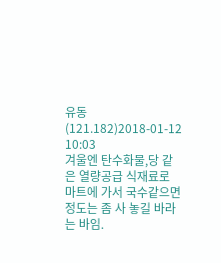유동(121.182)2018-01-12 10:03
겨울엔 탄수화물,당 같은 열량공급 식재료로 마트에 가서 국수같으면 정도는 좀 사 놓길 바라는 바임.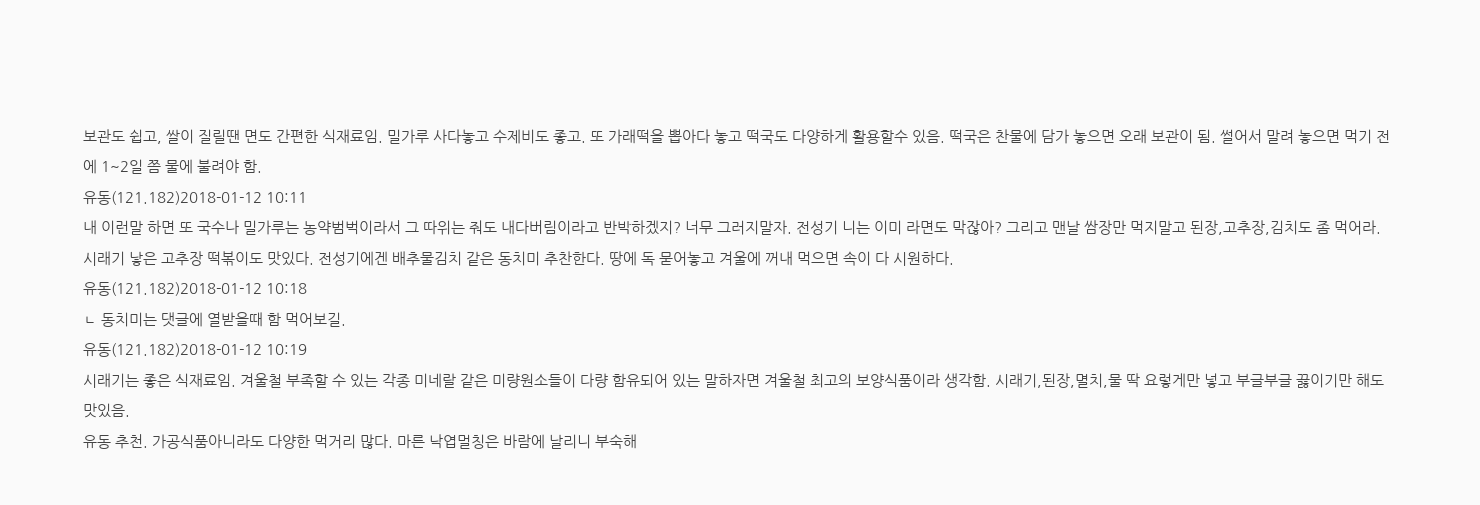보관도 쉽고, 쌀이 질릴땐 면도 간편한 식재료임. 밀가루 사다놓고 수제비도 좋고. 또 가래떡을 뽑아다 놓고 떡국도 다양하게 활용할수 있음. 떡국은 찬물에 담가 놓으면 오래 보관이 됨. 썰어서 말려 놓으면 먹기 전에 1~2일 쯤 물에 불려야 함.
유동(121.182)2018-01-12 10:11
내 이런말 하면 또 국수나 밀가루는 농약범벅이라서 그 따위는 줘도 내다버림이라고 반박하겠지? 너무 그러지말자. 전성기 니는 이미 라면도 막잖아? 그리고 맨날 쌈장만 먹지말고 된장,고추장,김치도 좀 먹어라. 시래기 낳은 고추장 떡볶이도 맛있다. 전성기에겐 배추물김치 같은 동치미 추찬한다. 땅에 독 묻어놓고 겨울에 꺼내 먹으면 속이 다 시원하다.
유동(121.182)2018-01-12 10:18
ㄴ 동치미는 댓글에 열받을때 함 먹어보길.
유동(121.182)2018-01-12 10:19
시래기는 좋은 식재료임. 겨울철 부족할 수 있는 각종 미네랄 같은 미량원소들이 다량 함유되어 있는 말하자면 겨울철 최고의 보양식품이라 생각함. 시래기,된장,멸치,물 딱 요렇게만 넣고 부글부글 끓이기만 해도 맛있음.
유동 추천. 가공식품아니라도 다양한 먹거리 많다. 마른 낙엽멀칭은 바람에 날리니 부숙해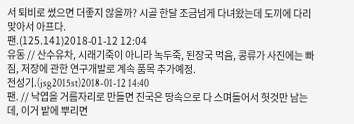서 퇴비로 썼으면 더좋지 않을까? 시골 한달 조금넘게 다녀왔는데 도끼에 다리맞아서 아프다.
팬.(125.141)2018-01-12 12:04
유동 // 산수유차, 시래기죽이 아니라 녹두죽, 된장국 먹음, 콩류가 사진에는 빠짐, 저장에 관한 연구개발로 계속 품목 추가예정.
전성기.(jsg2015st)2018-01-12 14:40
팬. // 낙엽을 거름자리로 만들면 진국은 땅속으로 다 스며들어서 헛것만 남는데, 이거 밭에 뿌리면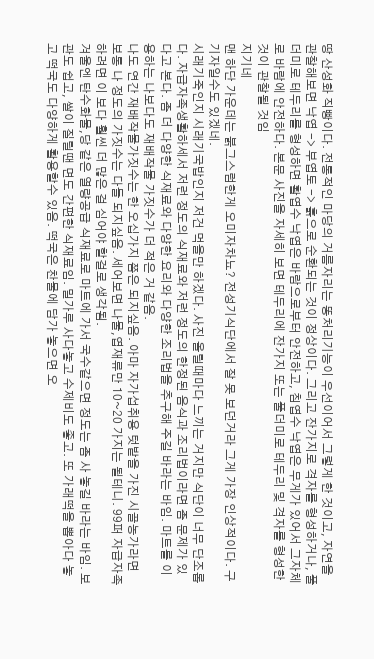땅 산성화 직빵이다. 전통적인 마당의 거름자리는 똥처리기능이 우선이어서 그렇게 한 것이고, 자연을 관찰해보면 낙엽 -> 부엽토 -> 흙으로 순환되는 것이 정상이다. 그리고 잔가지로 격자를 형성하거나, 풀더미로 테두리를 형성하면 활엽수 낙엽은 바람으로부터 안전하고, 침엽수 낙엽은 무게가 있어서 그자체로 바람에 안전하다. 본문 사진을 자세히 보면 테두리에 잔가지 또는 풀더미로 테두리 및 격자를 형성한 것이 관찰될 것임
지기네
맨 하단 가운데는 붉그스럼한게 오미자차뇨? 전성기식단에서 잘 못 보던거라 그게 가장 인상적이다. 구기자일수도 있겠네.
시래기죽인지 시래기국밥인지 저건 먹을만 하겠다. 사진 올릴때마다 느끼는 거지만 식단이 너무 단조롭다. 자급자족생활하세서 저런 정도의 식재료와 저런 정도의 한정된 음식과 조리법이라면 좀 문제가 있다고 본다. 좀 더 다양한 식재료와 다양한 요리와 다양한 조리법을 추구해 주길 바라는 바임. 마트를 이용하는 나보다도 재배작물 가짓수가 더 적은 거 같음.
나도 연간 재배작물가짓수는 한 오십가지 쯤은 되지싶음. 아마 자가섭취용 텃밭을 가진 시골농가라면 보통 나 정도의 가짓수는 다들 되지싶음. 세어보면 나물,엽재류만 10~20 가지는 될테니. 99퍼 자급자족하려면 이 보다 훨씬 더 많은 걸 심어야 할걸로 생각됨.
겨울엔 탄수화물,당 같은 열량공급 식재료로 마트에 가서 국수같으면 정도는 좀 사 놓길 바라는 바임. 보관도 쉽고, 쌀이 질릴땐 면도 간편한 식재료임. 밀가루 사다놓고 수제비도 좋고. 또 가래떡을 뽑아다 놓고 떡국도 다양하게 활용할수 있음. 떡국은 찬물에 담가 놓으면 오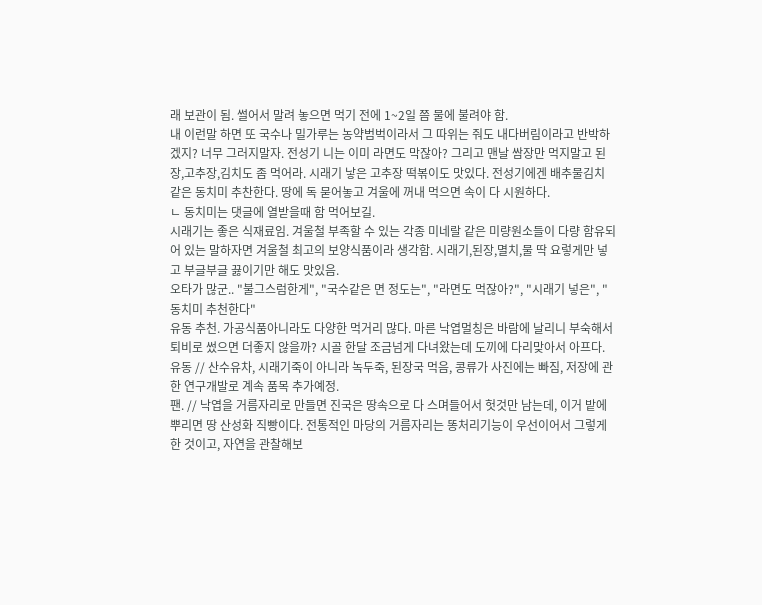래 보관이 됨. 썰어서 말려 놓으면 먹기 전에 1~2일 쯤 물에 불려야 함.
내 이런말 하면 또 국수나 밀가루는 농약범벅이라서 그 따위는 줘도 내다버림이라고 반박하겠지? 너무 그러지말자. 전성기 니는 이미 라면도 막잖아? 그리고 맨날 쌈장만 먹지말고 된장,고추장,김치도 좀 먹어라. 시래기 낳은 고추장 떡볶이도 맛있다. 전성기에겐 배추물김치 같은 동치미 추찬한다. 땅에 독 묻어놓고 겨울에 꺼내 먹으면 속이 다 시원하다.
ㄴ 동치미는 댓글에 열받을때 함 먹어보길.
시래기는 좋은 식재료임. 겨울철 부족할 수 있는 각종 미네랄 같은 미량원소들이 다량 함유되어 있는 말하자면 겨울철 최고의 보양식품이라 생각함. 시래기,된장,멸치,물 딱 요렇게만 넣고 부글부글 끓이기만 해도 맛있음.
오타가 많군.. "불그스럼한게", "국수같은 면 정도는", "라면도 먹잖아?", "시래기 넣은", "동치미 추천한다"
유동 추천. 가공식품아니라도 다양한 먹거리 많다. 마른 낙엽멀칭은 바람에 날리니 부숙해서 퇴비로 썼으면 더좋지 않을까? 시골 한달 조금넘게 다녀왔는데 도끼에 다리맞아서 아프다.
유동 // 산수유차, 시래기죽이 아니라 녹두죽, 된장국 먹음, 콩류가 사진에는 빠짐, 저장에 관한 연구개발로 계속 품목 추가예정.
팬. // 낙엽을 거름자리로 만들면 진국은 땅속으로 다 스며들어서 헛것만 남는데, 이거 밭에 뿌리면 땅 산성화 직빵이다. 전통적인 마당의 거름자리는 똥처리기능이 우선이어서 그렇게 한 것이고, 자연을 관찰해보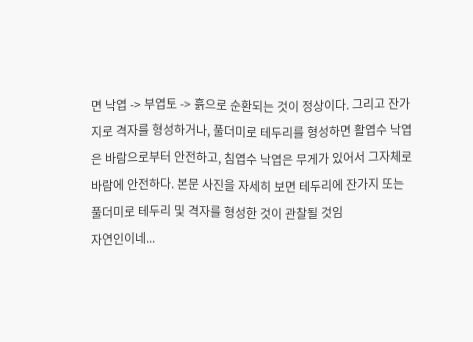면 낙엽 -> 부엽토 -> 흙으로 순환되는 것이 정상이다. 그리고 잔가지로 격자를 형성하거나, 풀더미로 테두리를 형성하면 활엽수 낙엽은 바람으로부터 안전하고, 침엽수 낙엽은 무게가 있어서 그자체로 바람에 안전하다. 본문 사진을 자세히 보면 테두리에 잔가지 또는 풀더미로 테두리 및 격자를 형성한 것이 관찰될 것임
자연인이네...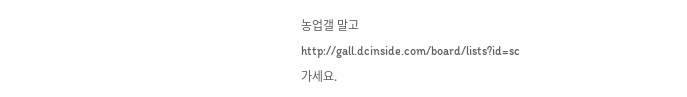농업갤 말고
http://gall.dcinside.com/board/lists?id=sc
가세요.